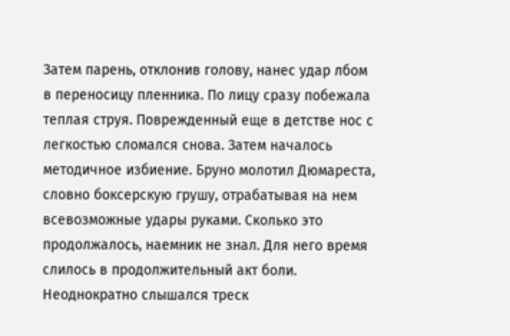Затем парень, отклонив голову, нанес удар лбом в переносицу пленника. По лицу сразу побежала теплая струя. Поврежденный еще в детстве нос с легкостью сломался снова. Затем началось методичное избиение. Бруно молотил Дюмареста, словно боксерскую грушу, отрабатывая на нем всевозможные удары руками. Сколько это продолжалось, наемник не знал. Для него время слилось в продолжительный акт боли. Неоднократно слышался треск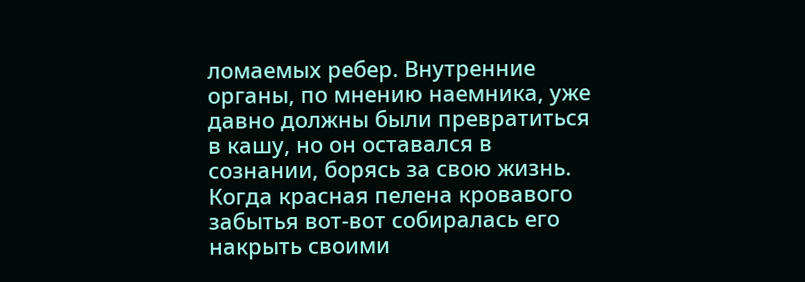ломаемых ребер. Внутренние органы, по мнению наемника, уже давно должны были превратиться в кашу, но он оставался в сознании, борясь за свою жизнь. Когда красная пелена кровавого забытья вот-вот собиралась его накрыть своими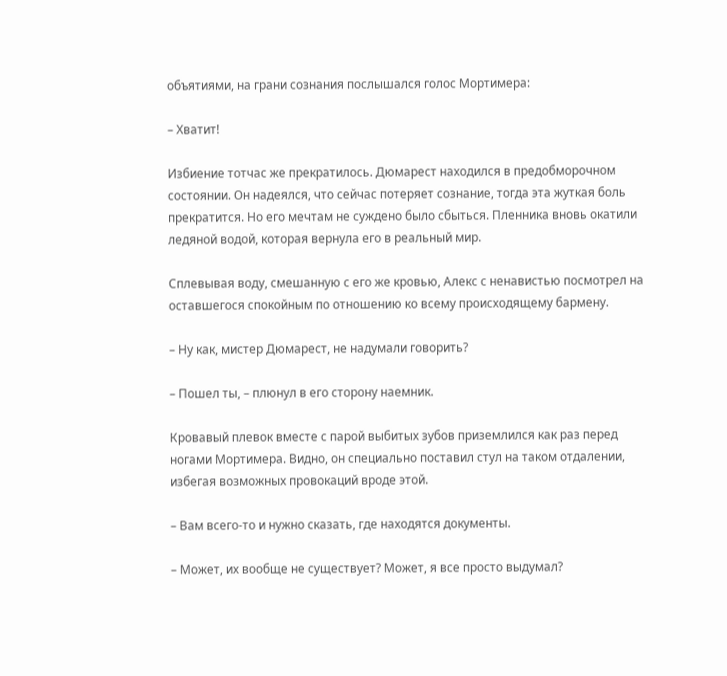объятиями, на грани сознания послышался голос Мортимера:

– Хватит!

Избиение тотчас же прекратилось. Дюмарест находился в предобморочном состоянии. Он надеялся, что сейчас потеряет сознание, тогда эта жуткая боль прекратится. Но его мечтам не суждено было сбыться. Пленника вновь окатили ледяной водой, которая вернула его в реальный мир.

Сплевывая воду, смешанную с его же кровью, Алекс с ненавистью посмотрел на оставшегося спокойным по отношению ко всему происходящему бармену.

– Ну как, мистер Дюмарест, не надумали говорить?

– Пошел ты, – плюнул в его сторону наемник.

Кровавый плевок вместе с парой выбитых зубов приземлился как раз перед ногами Мортимера. Видно, он специально поставил стул на таком отдалении, избегая возможных провокаций вроде этой.

– Вам всего-то и нужно сказать, где находятся документы.

– Может, их вообще не существует? Может, я все просто выдумал?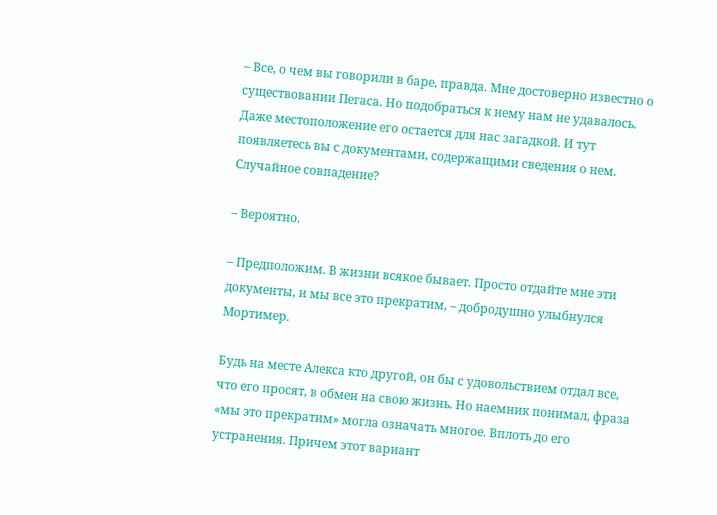– Все, о чем вы говорили в баре, правда. Мне достоверно известно о существовании Пегаса. Но подобраться к нему нам не удавалось. Даже местоположение его остается для нас загадкой. И тут появляетесь вы с документами, содержащими сведения о нем. Случайное совпадение?

– Вероятно.

– Предположим. В жизни всякое бывает. Просто отдайте мне эти документы, и мы все это прекратим, – добродушно улыбнулся Мортимер.

Будь на месте Алекса кто другой, он бы с удовольствием отдал все, что его просят, в обмен на свою жизнь. Но наемник понимал, фраза «мы это прекратим» могла означать многое. Вплоть до его устранения. Причем этот вариант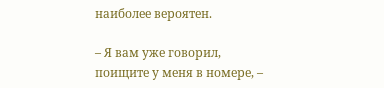наиболее вероятен.

– Я вам уже говорил, поищите у меня в номере, –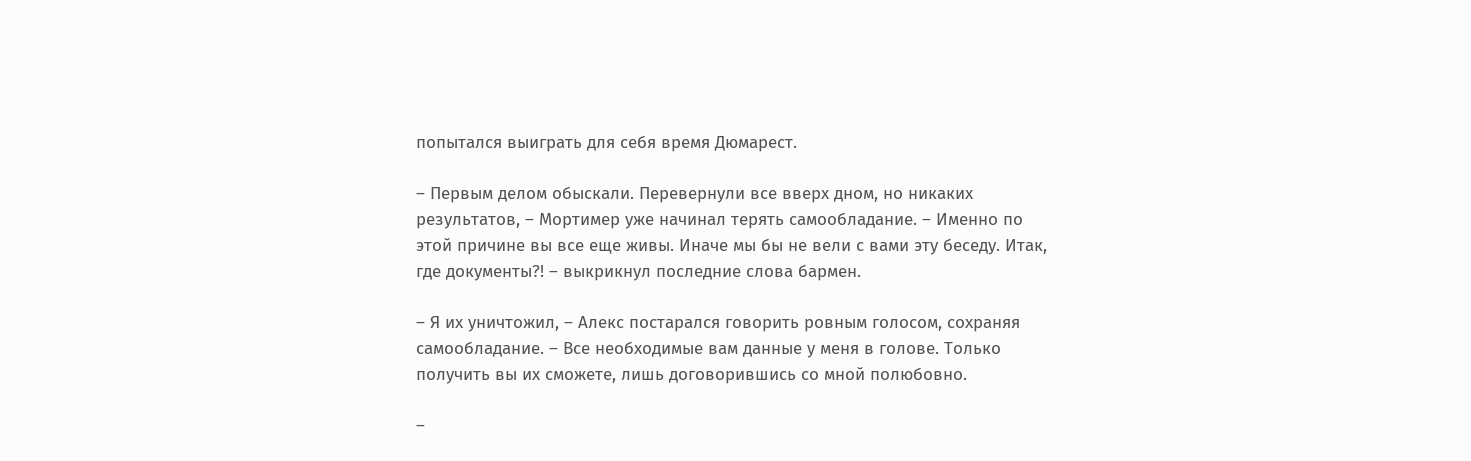попытался выиграть для себя время Дюмарест.

– Первым делом обыскали. Перевернули все вверх дном, но никаких результатов, – Мортимер уже начинал терять самообладание. – Именно по этой причине вы все еще живы. Иначе мы бы не вели с вами эту беседу. Итак, где документы?! – выкрикнул последние слова бармен.

– Я их уничтожил, – Алекс постарался говорить ровным голосом, сохраняя самообладание. – Все необходимые вам данные у меня в голове. Только получить вы их сможете, лишь договорившись со мной полюбовно.

–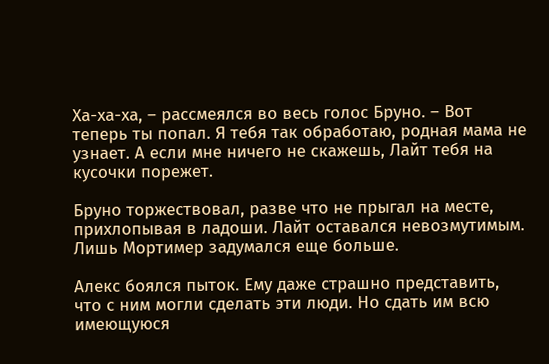Ха-ха-ха, – рассмеялся во весь голос Бруно. – Вот теперь ты попал. Я тебя так обработаю, родная мама не узнает. А если мне ничего не скажешь, Лайт тебя на кусочки порежет.

Бруно торжествовал, разве что не прыгал на месте, прихлопывая в ладоши. Лайт оставался невозмутимым. Лишь Мортимер задумался еще больше.

Алекс боялся пыток. Ему даже страшно представить, что с ним могли сделать эти люди. Но сдать им всю имеющуюся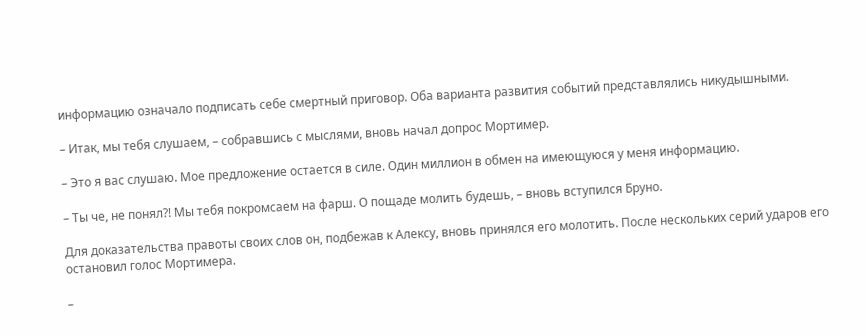информацию означало подписать себе смертный приговор. Оба варианта развития событий представлялись никудышными.

– Итак, мы тебя слушаем, – собравшись с мыслями, вновь начал допрос Мортимер.

– Это я вас слушаю. Мое предложение остается в силе. Один миллион в обмен на имеющуюся у меня информацию.

– Ты че, не понял?! Мы тебя покромсаем на фарш. О пощаде молить будешь, – вновь вступился Бруно.

Для доказательства правоты своих слов он, подбежав к Алексу, вновь принялся его молотить. После нескольких серий ударов его остановил голос Мортимера.

–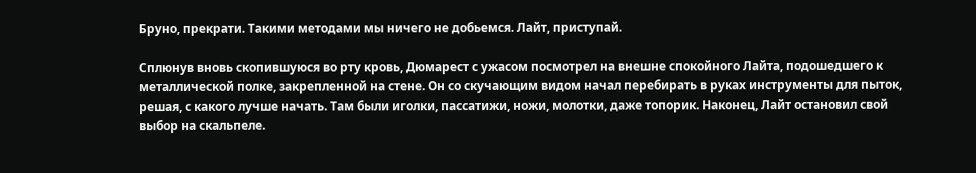Бруно, прекрати. Такими методами мы ничего не добьемся. Лайт, приступай.

Сплюнув вновь скопившуюся во рту кровь, Дюмарест с ужасом посмотрел на внешне спокойного Лайта, подошедшего к металлической полке, закрепленной на стене. Он со скучающим видом начал перебирать в руках инструменты для пыток, решая, с какого лучше начать. Там были иголки, пассатижи, ножи, молотки, даже топорик. Наконец, Лайт остановил свой выбор на скальпеле.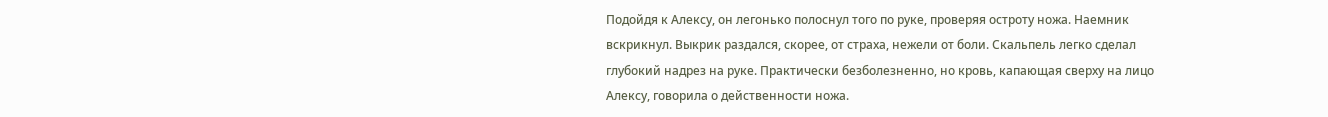Подойдя к Алексу, он легонько полоснул того по руке, проверяя остроту ножа. Наемник вскрикнул. Выкрик раздался, скорее, от страха, нежели от боли. Скальпель легко сделал глубокий надрез на руке. Практически безболезненно, но кровь, капающая сверху на лицо Алексу, говорила о действенности ножа.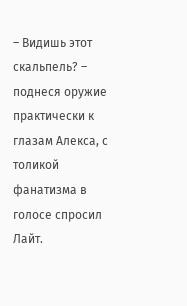– Видишь этот скальпель? – поднеся оружие практически к глазам Алекса, с толикой фанатизма в голосе спросил Лайт.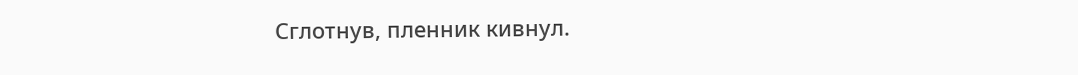Сглотнув, пленник кивнул.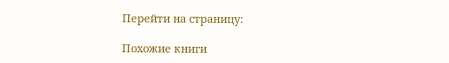Перейти на страницу:

Похожие книги